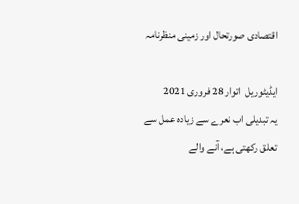اقتصادی صورتحال اور زمینی منظرنامہ

ایڈیٹوریل  اتوار 28 فروری 2021
یہ تبدیلی اب نعرے سے زیادہ عمل سے تعلق رکھتی ہے، آنے والے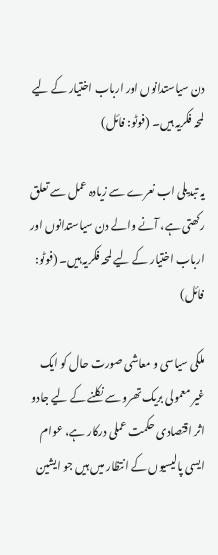دن سیاستدانوں اور ارباب اختیار کے لیے لمحہ فکریہ ہیں۔ (فوٹو: فائل)

یہ تبدیلی اب نعرے سے زیادہ عمل سے تعلق رکھتی ہے، آنے والے دن سیاستدانوں اور ارباب اختیار کے لیے لمحہ فکریہ ہیں۔ (فوٹو: فائل)

ملکی سیاسی و معاشی صورت حال کو ایک غیر معمولی بریک تھرو سے نکلنے کے لیے جادو اثر اقتصادی حکمت عملی درکار ہے، عوام ایسی پالیسیوں کے انتظار میں ہیں جو ایشین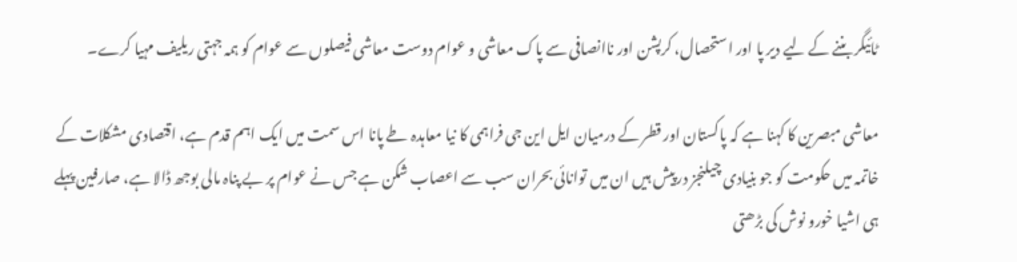ٹائیگر بننے کے لیے دیر پا اور استحصال، کرپشن اور ناانصافی سے پاک معاشی و عوام دوست معاشی فیصلوں سے عوام کو ہمہ جہتی ریلیف مہیا کرے۔

معاشی مبصرین کا کہنا ہے کہ پاکستان اور قطر کے درمیان ایل این جی فراہمی کا نیا معاہدہ طے پانا اس سمت میں ایک اہم قدم ہے، اقتصادی مشکلات کے خاتمہ میں حکومت کو جو بنیادی چیلنجز درپیش ہیں ان میں توانائی بحران سب سے اعصاب شکن ہے جس نے عوام پر بے پناہ مالی بوجھ ڈالا ہے، صارفین پہلے ہی اشیا خورو نوش کی بڑھتی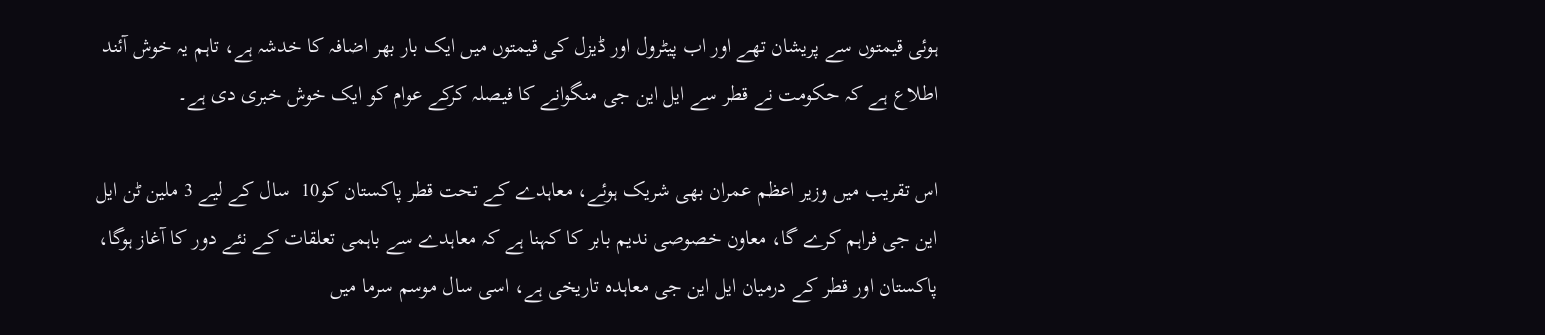ہوئی قیمتوں سے پریشان تھے اور اب پیٹرول اور ڈیزل کی قیمتوں میں ایک بار بھر اضافہ کا خدشہ ہے، تاہم یہ خوش آئند اطلاع ہے کہ حکومت نے قطر سے ایل این جی منگوانے کا فیصلہ کرکے عوام کو ایک خوش خبری دی ہے۔

اس تقریب میں وزیر اعظم عمران بھی شریک ہوئے، معاہدے کے تحت قطر پاکستان کو10  سال کے لیے 3 ملین ٹن ایل این جی فراہم کرے گا، معاون خصوصی ندیم بابر کا کہنا ہے کہ معاہدے سے باہمی تعلقات کے نئے دور کا آغاز ہوگا، پاکستان اور قطر کے درمیان ایل این جی معاہدہ تاریخی ہے، اسی سال موسم سرما میں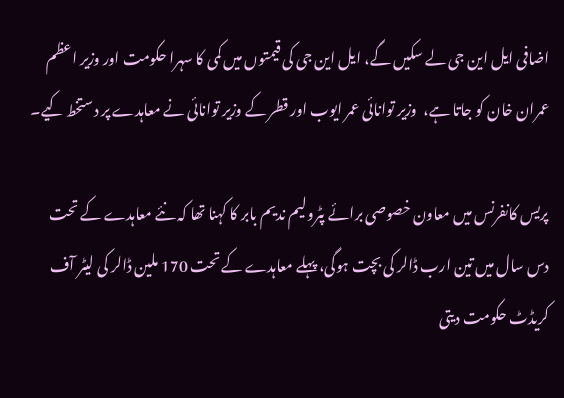اضافی ایل این جی لے سکیں گے، ایل این جی کی قیمتوں میں کمی کا سہرا حکومت اور وزیر اعظم عمران خان کو جاتا ہے،  وزیر توانائی عمر ایوب اور قطر کے وزیر توانائی نے معاہدے پر دستخط کیے۔

پریس کانفرنس میں معاون خصوصی برائے پٹرولیم ندیم بابر کا کہنا تھا کہ نئے معاہدے کے تحت دس سال میں تین ارب ڈالر کی بچت ہوگی، پہلے معاہدے کے تحت 170 ملین ڈالر کی لیٹر آف کریڈٹ حکومت دیتی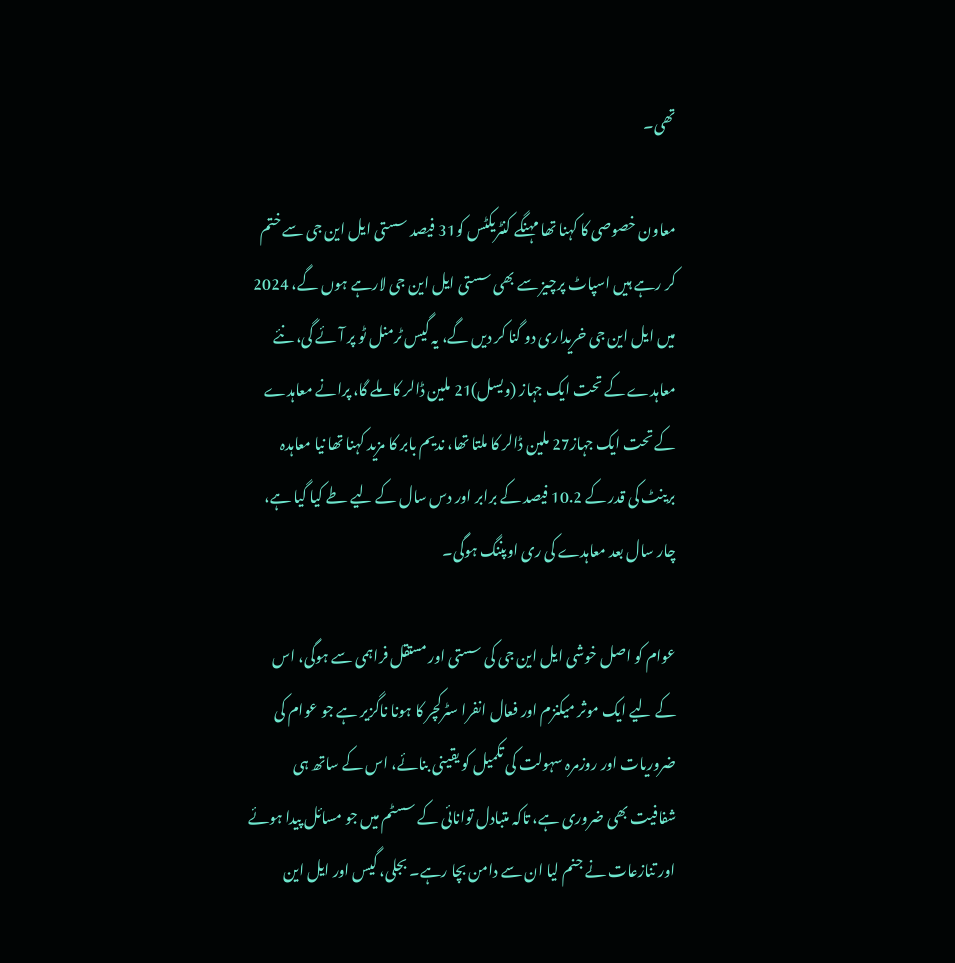تھی۔

معاون خصوصی کا کہنا تھا مہنگے کنٹریکٹس کو31 فیصد سستی ایل این جی سے ختم کر رہے ہیں اسپاٹ پرچیز سے بھی سستی ایل این جی لارہے ہوں گے، 2024 میں ایل این جی خریداری دو گنا کر دیں گے، یہ گیس ٹرمنل ٹو پر آئے گی، نئے معاہدے کے تحت ایک جہاز (ویسل)21 ملین ڈالر کا ملے گا، پرانے معاہدے کے تحت ایک جہاز27 ملین ڈالر کا ملتا تھا، ندیم بابر کا مزید کہنا تھا نیا معاہدہ برینٹ کی قدر کے 10.2 فیصد کے برابر اور دس سال کے لیے طے کیا گیا ہے، چار سال بعد معاہدے کی ری اوپننگ ہوگی۔

عوام کو اصل خوشی ایل این جی کی سستی اور مستقل فراہمی سے ہوگی، اس کے لیے ایک موثر میکنزم اور فعال انفرا سٹرکچر کا ہونا ناگزیر ہے جو عوام کی ضروریات اور روزمرہ سہولت کی تکمیل کو یقینی بنائے، اس کے ساتھ ہی شفافیت بھی ضروری ہے، تاکہ متبادل توانائی کے سسٹم میں جو مسائل پیدا ہوئے اور تنازعات نے جنم لیا ان سے دامن بچا رہے۔ بجلی، گیس اور ایل این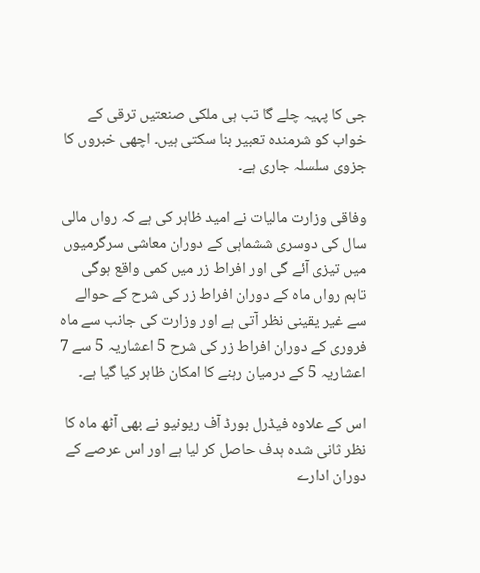جی کا پہیہ چلے گا تب ہی ملکی صنعتیں ترقی کے خواب کو شرمندہ تعبیر بنا سکتی ہیں۔ اچھی خبروں کا جزوی سلسلہ جاری ہے۔

وفاقی وزارت مالیات نے امید ظاہر کی ہے کہ رواں مالی سال کی دوسری ششماہی کے دوران معاشی سرگرمیوں میں تیزی آئے گی اور افراط زر میں کمی واقع ہوگی تاہم رواں ماہ کے دوران افراط زر کی شرح کے حوالے سے غیر یقینی نظر آتی ہے اور وزارت کی جانب سے ماہ فروری کے دوران افراط زر کی شرح 5 اعشاریہ 5 سے 7 اعشاریہ 5 کے درمیان رہنے کا امکان ظاہر کیا گیا ہے۔

اس کے علاوہ فیڈرل بورڈ آف ریونیو نے بھی آٹھ ماہ کا نظر ثانی شدہ ہدف حاصل کر لیا ہے اور اس عرصے کے دوران ادارے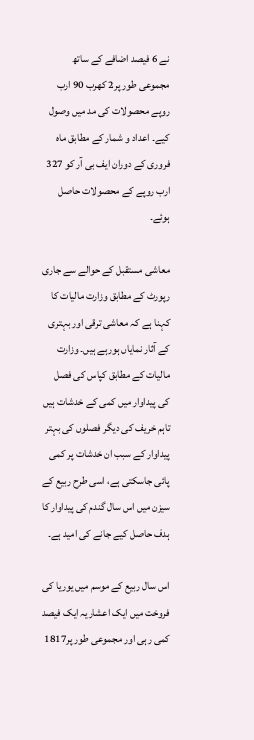نے 6 فیصد اضافے کے ساتھ مجموعی طور پر2 کھرب 90 ارب روپے محصولات کی مد میں وصول کیے۔ اعداد و شمار کے مطابق ماہ فروری کے دوران ایف بی آر کو 327 ارب روپے کے محصولات حاصل ہوئے۔

معاشی مستقبل کے حوالے سے جاری رپورٹ کے مطابق وزارت مالیات کا کہنا ہے کہ معاشی ترقی اور بہتری کے آثار نمایاں ہورہے ہیں۔ وزارت مالیات کے مطابق کپاس کی فصل کی پیداوار میں کمی کے خدشات ہیں تاہم خریف کی دیگر فصلوں کی بہتر پیداوار کے سبب ان خدشات پر کمی پائی جاسکتی ہے، اسی طرح ربیع کے سیزن میں اس سال گندم کی پیداوار کا ہدف حاصل کیے جانے کی امید ہے۔

اس سال ربیع کے موسم میں یوریا کی فروخت میں ایک اعشاریہ ایک فیصد کمی رہی اور مجموعی طور پر1817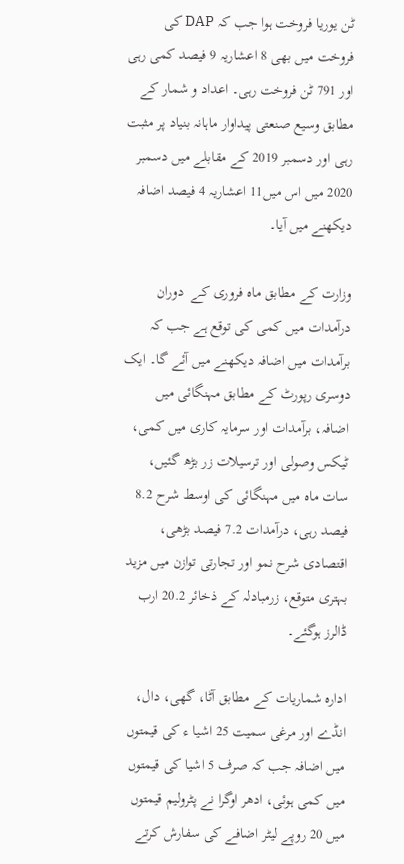ٹن یوریا فروخت ہوا جب کہ DAP کی فروخت میں بھی 8 اعشاریہ 9 فیصد کمی رہی اور 791 ٹن فروخت رہی۔ اعداد و شمار کے مطابق وسیع صنعتی پیداوار ماہانہ بنیاد پر مثبت رہی اور دسمبر 2019 کے مقابلے میں دسمبر 2020 میں اس میں11 اعشاریہ 4 فیصد اضافہ دیکھنے میں آیا۔

وزارت کے مطابق ماہ فروری کے  دوران درآمدات میں کمی کی توقع ہے جب کہ برآمدات میں اضافہ دیکھنے میں آئے گا۔ ایک دوسری رپورٹ کے مطابق مہنگائی میں اضافہ، برآمدات اور سرمایہ کاری میں کمی، ٹیکس وصولی اور ترسیلات زر بڑھ گئیں، سات ماہ میں مہنگائی کی اوسط شرح 8.2 فیصد رہی، درآمدات 7.2 فیصد بڑھی، اقتصادی شرح نمو اور تجارتی توازن میں مزید بہتری متوقع، زرمبادلہ کے ذخائر 20.2 ارب ڈالرز ہوگئے۔

ادارہ شماریات کے مطابق آٹا، گھی، دال، انڈے اور مرغی سمیت 25 اشیا ء کی قیمتوں میں اضافہ جب کہ صرف 5 اشیا کی قیمتوں میں کمی ہوئی، ادھر اوگرا نے پٹرولیم قیمتوں میں 20 روپے لیٹر اضافے کی سفارش کرتے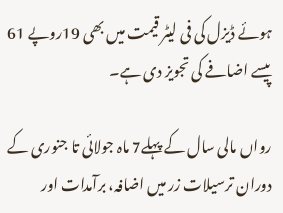ہوئے ڈیزل کی فی لیٹر قیمت میں بھی 19روپے 61 پیسے اضافے کی تجویز دی ہے۔

رواں مالی سال کے پہلے7 ماہ جولائی تا جنوری کے دوران ترسیلات زر میں اضافہ، برآمدات اور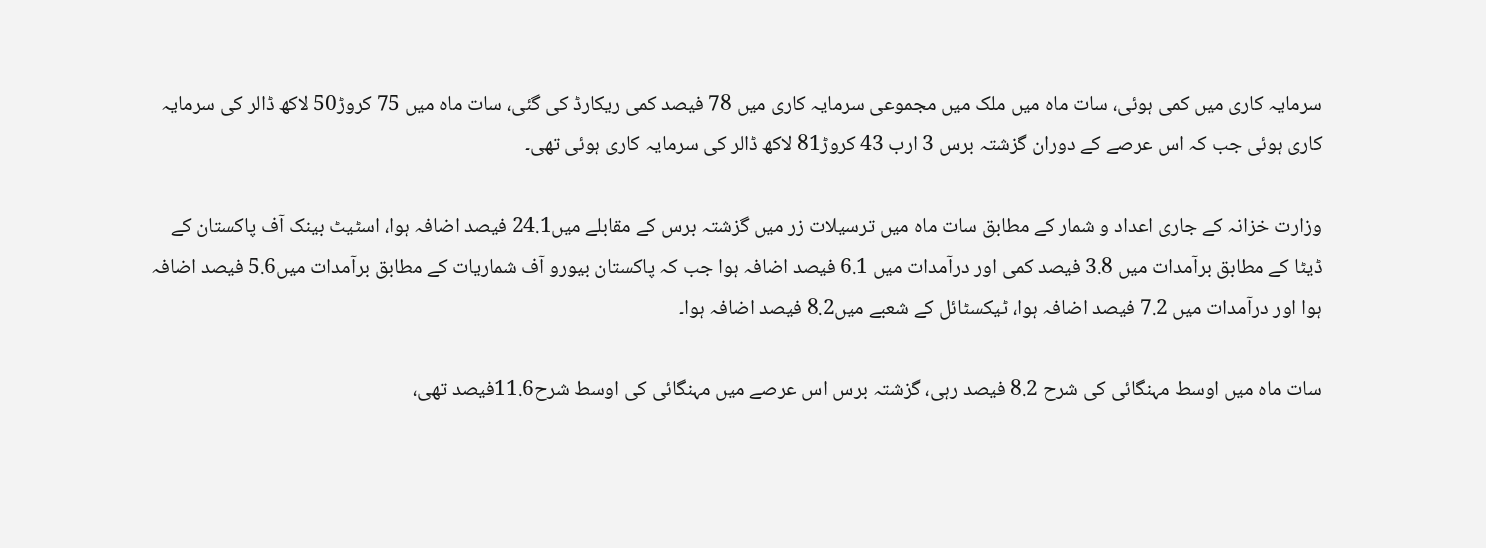سرمایہ کاری میں کمی ہوئی، سات ماہ میں ملک میں مجموعی سرمایہ کاری میں 78 فیصد کمی ریکارڈ کی گئی، سات ماہ میں 75 کروڑ50 لاکھ ڈالر کی سرمایہ کاری ہوئی جب کہ اس عرصے کے دوران گزشتہ برس 3 ارب 43 کروڑ81 لاکھ ڈالر کی سرمایہ کاری ہوئی تھی۔

وزارت خزانہ کے جاری اعداد و شمار کے مطابق سات ماہ میں ترسیلات زر میں گزشتہ برس کے مقابلے میں24.1 فیصد اضافہ ہوا، اسٹیٹ بینک آف پاکستان کے ڈیٹا کے مطابق برآمدات میں 3.8 فیصد کمی اور درآمدات میں 6.1 فیصد اضافہ ہوا جب کہ پاکستان بیورو آف شماریات کے مطابق برآمدات میں5.6 فیصد اضافہ ہوا اور درآمدات میں 7.2 فیصد اضافہ ہوا، ٹیکسٹائل کے شعبے میں8.2 فیصد اضافہ ہوا۔

سات ماہ میں اوسط مہنگائی کی شرح 8.2 فیصد رہی، گزشتہ برس اس عرصے میں مہنگائی کی اوسط شرح11.6فیصد تھی،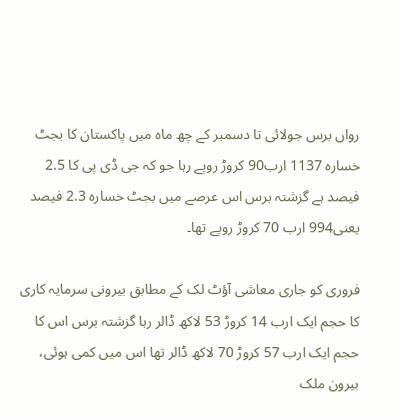رواں برس جولائی تا دسمبر کے چھ ماہ میں پاکستان کا بجٹ خسارہ 1137 ارب90 کروڑ روپے رہا جو کہ جی ڈی پی کا 2.5 فیصد ہے گزشتہ برس اس عرصے میں بجٹ خسارہ 2.3 فیصد یعنی994 ارب 70 کروڑ روپے تھا۔

فروری کو جاری معاشی آؤٹ لک کے مطابق بیرونی سرمایہ کاری کا حجم ایک ارب 14 کروڑ 53 لاکھ ڈالر رہا گزشتہ برس اس کا حجم ایک ارب 57 کروڑ 70 لاکھ ڈالر تھا اس میں کمی ہوئی، بیرون ملک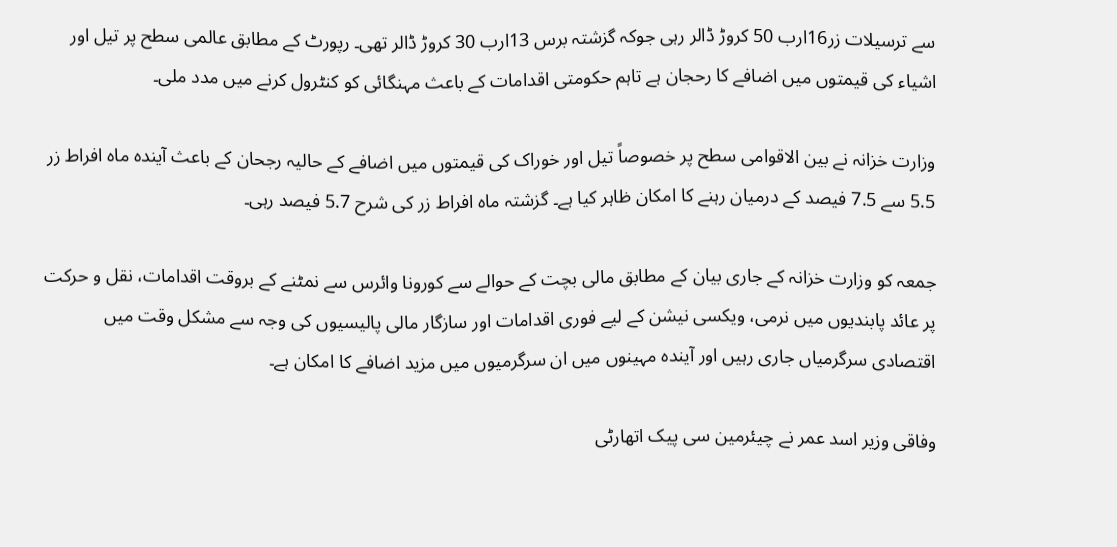سے ترسیلات زر16ارب 50 کروڑ ڈالر رہی جوکہ گزشتہ برس 13ارب 30 کروڑ ڈالر تھی۔ رپورٹ کے مطابق عالمی سطح پر تیل اور اشیاء کی قیمتوں میں اضافے کا رحجان ہے تاہم حکومتی اقدامات کے باعث مہنگائی کو کنٹرول کرنے میں مدد ملی۔

وزارت خزانہ نے بین الاقوامی سطح پر خصوصاً تیل اور خوراک کی قیمتوں میں اضافے کے حالیہ رجحان کے باعث آیندہ ماہ افراط زر 5.5 سے 7.5 فیصد کے درمیان رہنے کا امکان ظاہر کیا ہے۔ گزشتہ ماہ افراط زر کی شرح 5.7 فیصد رہی۔

جمعہ کو وزارت خزانہ کے جاری بیان کے مطابق مالی بچت کے حوالے سے کورونا وائرس سے نمٹنے کے بروقت اقدامات، نقل و حرکت پر عائد پابندیوں میں نرمی، ویکسی نیشن کے لیے فوری اقدامات اور سازگار مالی پالیسیوں کی وجہ سے مشکل وقت میں اقتصادی سرگرمیاں جاری رہیں اور آیندہ مہینوں میں ان سرگرمیوں میں مزید اضافے کا امکان ہے۔

وفاقی وزیر اسد عمر نے چیئرمین سی پیک اتھارٹی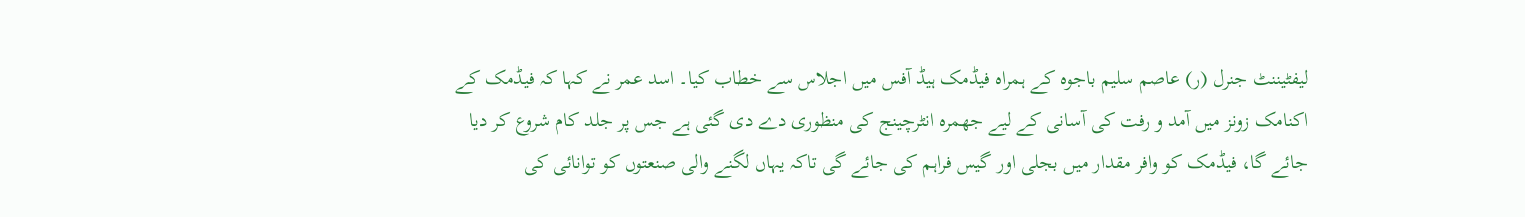لیفٹیننٹ جنرل (ر) عاصم سلیم باجوہ کے ہمراہ فیڈمک ہیڈ آفس میں اجلاس سے خطاب کیا۔ اسد عمر نے کہا کہ فیڈمک کے اکنامک زونز میں آمد و رفت کی آسانی کے لیے جھمرہ انٹرچینج کی منظوری دے دی گئی ہے جس پر جلد کام شروع کر دیا جائے گا، فیڈمک کو وافر مقدار میں بجلی اور گیس فراہم کی جائے گی تاکہ یہاں لگنے والی صنعتوں کو توانائی کی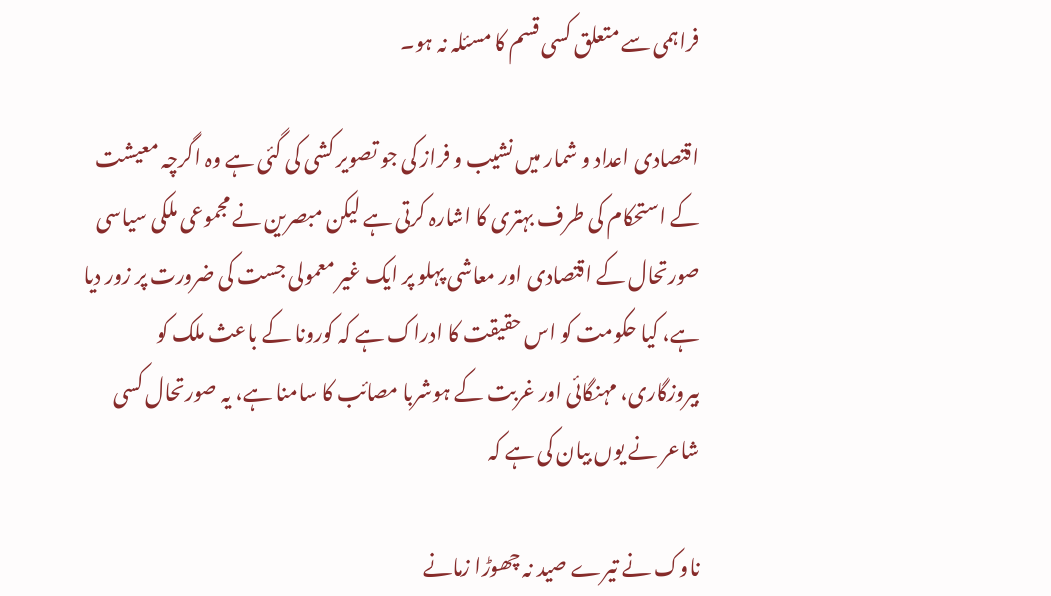فراہمی سے متعلق کسی قسم کا مسئلہ نہ ہو۔

اقتصادی اعداد و شمار میں نشیب و فراز کی جو تصویر کشی کی گئی ہے وہ اگرچہ معیشت کے استحکام کی طرف بہتری کا اشارہ کرتی ہے لیکن مبصرین نے مجموعی ملکی سیاسی صورتحال کے اقتصادی اور معاشی پہلو پر ایک غیر معمولی جست کی ضرورت پر زور دیا ہے، کیا حکومت کو اس حقیقت کا ادراک ہے کہ کورونا کے باعث ملک کو بیروزگاری، مہنگائی اور غربت کے ہوشربا مصائب کا سامنا ہے، یہ صورتحال کسی شاعر نے یوں بیان کی ہے کہ

ناوک نے تیرے صید نہ چھوڑا زمانے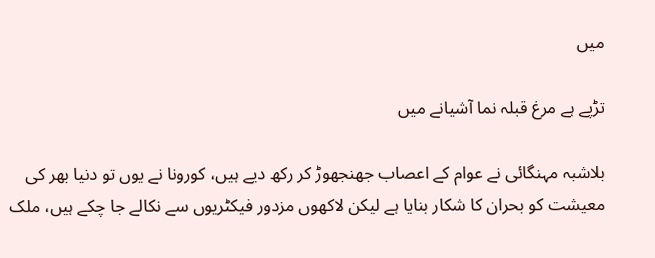میں

تڑپے ہے مرغ قبلہ نما آشیانے میں

بلاشبہ مہنگائی نے عوام کے اعصاب جھنجھوڑ کر رکھ دیے ہیں، کورونا نے یوں تو دنیا بھر کی معیشت کو بحران کا شکار بنایا ہے لیکن لاکھوں مزدور فیکٹریوں سے نکالے جا چکے ہیں، ملک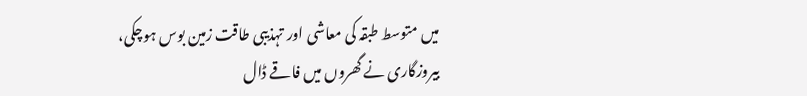میں متوسط طبقہ کی معاشی اور تہذیبی طاقت زمین بوس ہوچکی، بیروزگاری نے گھروں میں فاقے ڈال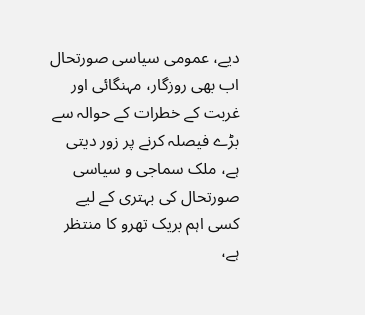دیے، عمومی سیاسی صورتحال اب بھی روزگار، مہنگائی اور غربت کے خطرات کے حوالہ سے بڑے فیصلہ کرنے پر زور دیتی ہے، ملک سماجی و سیاسی صورتحال کی بہتری کے لیے کسی اہم بریک تھرو کا منتظر ہے،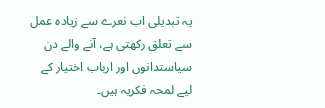یہ تبدیلی اب نعرے سے زیادہ عمل سے تعلق رکھتی ہے، آنے والے دن سیاستدانوں اور ارباب اختیار کے لیے لمحہ فکریہ ہیں۔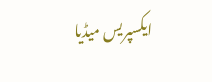ایکسپریس میڈیا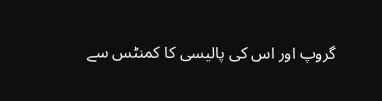گروپ اور اس کی پالیسی کا کمنٹس سے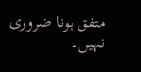متفق ہونا ضروری نہیں۔